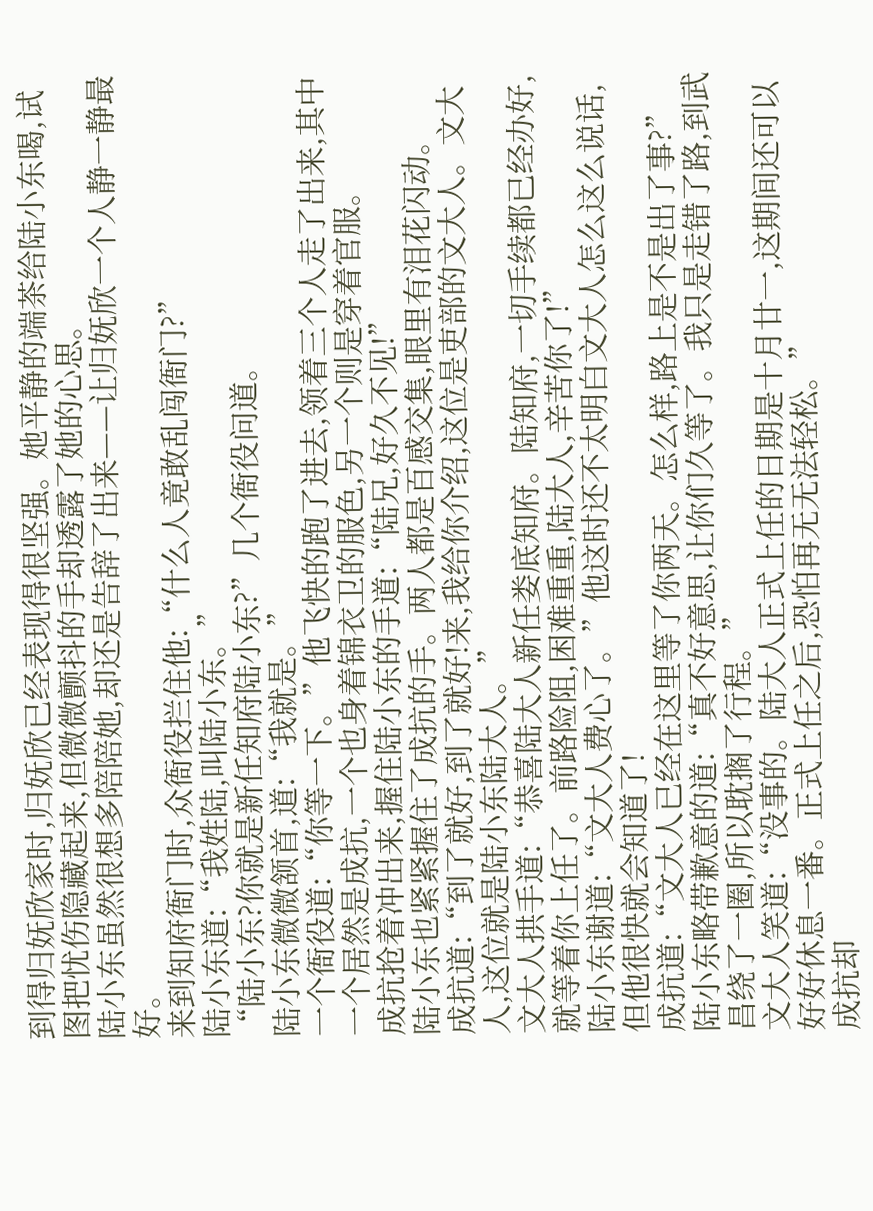到得归妩欣家时,归妩欣已经表现得很坚强。她平静的端茶给陆小东喝,试图把忧伤隐藏起来,但微微颤抖的手却透露了她的心思。
陆小东虽然很想多陪陪她,却还是告辞了出来——让归妩欣一个人静一静最好。
来到知府衙门时,众衙役拦住他:“什么人竟敢乱闯衙门?”
陆小东道:“我姓陆,叫陆小东。”
“陆小东?你就是新任知府陆小东?”几个衙役问道。
陆小东微微颔首,道:“我就是。”
一个衙役道:“你等一下。”他飞快的跑了进去,领着三个人走了出来,其中一个居然是成抗,一个也身着锦衣卫的服色,另一个则是穿着官服。
成抗抢着冲出来,握住陆小东的手道:“陆兄,好久不见!”
陆小东也紧紧握住了成抗的手。两人都是百感交集,眼里有泪花闪动。
成抗道:“到了就好,到了就好!来,我给你介绍,这位是吏部的文大人。文大人,这位就是陆小东陆大人。”
文大人拱手道:“恭喜陆大人新任娄底知府。陆知府,一切手续都已经办好,就等着你上任了。前路险阻,困难重重,陆大人,辛苦你了!”
陆小东谢道:“文大人费心了。”他这时还不太明白文大人怎么这么说话,但他很快就会知道了!
成抗道:“文大人已经在这里等了你两天。怎么样,路上是不是出了事?”
陆小东略带歉意的道:“真不好意思,让你们久等了。我只是走错了路,到武昌绕了一圈,所以耽搁了行程。”
文大人笑道:“没事的。陆大人正式上任的日期是十月廿一,这期间还可以好好休息一番。正式上任之后,恐怕再无无法轻松。”
成抗却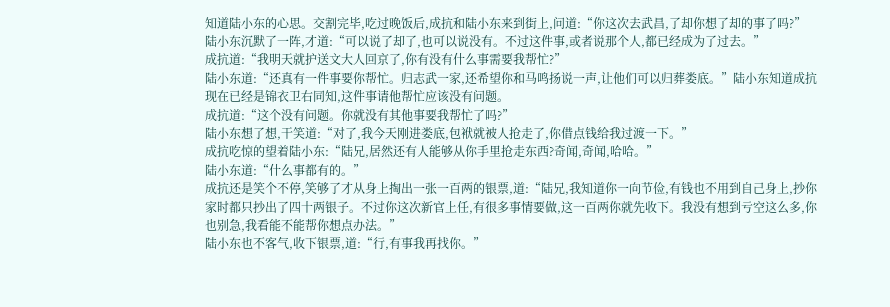知道陆小东的心思。交割完毕,吃过晚饭后,成抗和陆小东来到街上,问道:“你这次去武昌,了却你想了却的事了吗?”
陆小东沉默了一阵,才道:“可以说了却了,也可以说没有。不过这件事,或者说那个人,都已经成为了过去。”
成抗道:“我明天就护送文大人回京了,你有没有什么事需要我帮忙?”
陆小东道:“还真有一件事要你帮忙。归志武一家,还希望你和马鸣扬说一声,让他们可以归葬娄底。”陆小东知道成抗现在已经是锦衣卫右同知,这件事请他帮忙应该没有问题。
成抗道:“这个没有问题。你就没有其他事要我帮忙了吗?”
陆小东想了想,干笑道:“对了,我今天刚进娄底,包袱就被人抢走了,你借点钱给我过渡一下。”
成抗吃惊的望着陆小东:“陆兄,居然还有人能够从你手里抢走东西?奇闻,奇闻,哈哈。”
陆小东道:“什么事都有的。”
成抗还是笑个不停,笑够了才从身上掏出一张一百两的银票,道:“陆兄,我知道你一向节俭,有钱也不用到自己身上,抄你家时都只抄出了四十两银子。不过你这次新官上任,有很多事情要做,这一百两你就先收下。我没有想到亏空这么多,你也别急,我看能不能帮你想点办法。”
陆小东也不客气,收下银票,道:“行,有事我再找你。”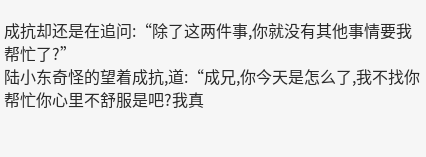成抗却还是在追问:“除了这两件事,你就没有其他事情要我帮忙了?”
陆小东奇怪的望着成抗,道:“成兄,你今天是怎么了,我不找你帮忙你心里不舒服是吧?我真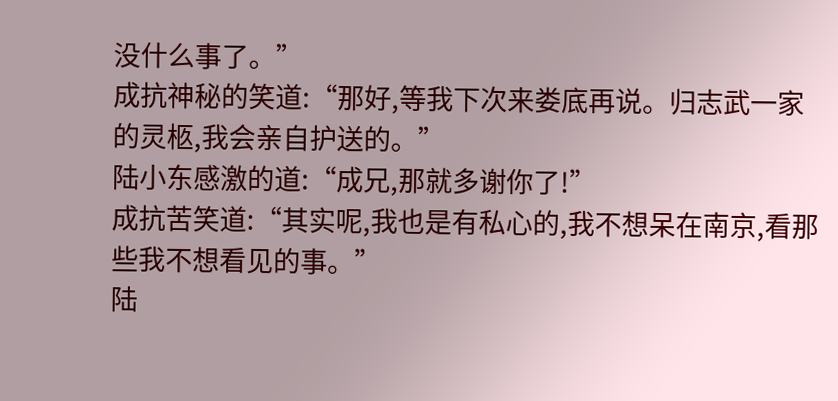没什么事了。”
成抗神秘的笑道:“那好,等我下次来娄底再说。归志武一家的灵柩,我会亲自护送的。”
陆小东感激的道:“成兄,那就多谢你了!”
成抗苦笑道:“其实呢,我也是有私心的,我不想呆在南京,看那些我不想看见的事。”
陆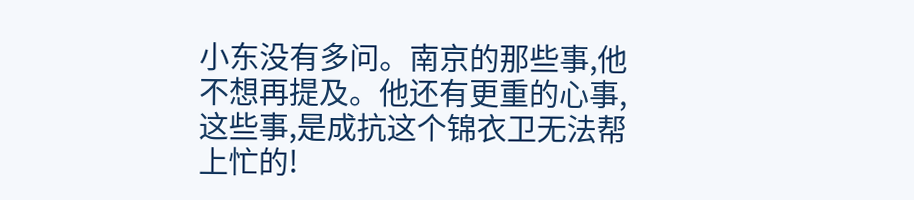小东没有多问。南京的那些事,他不想再提及。他还有更重的心事,这些事,是成抗这个锦衣卫无法帮上忙的!